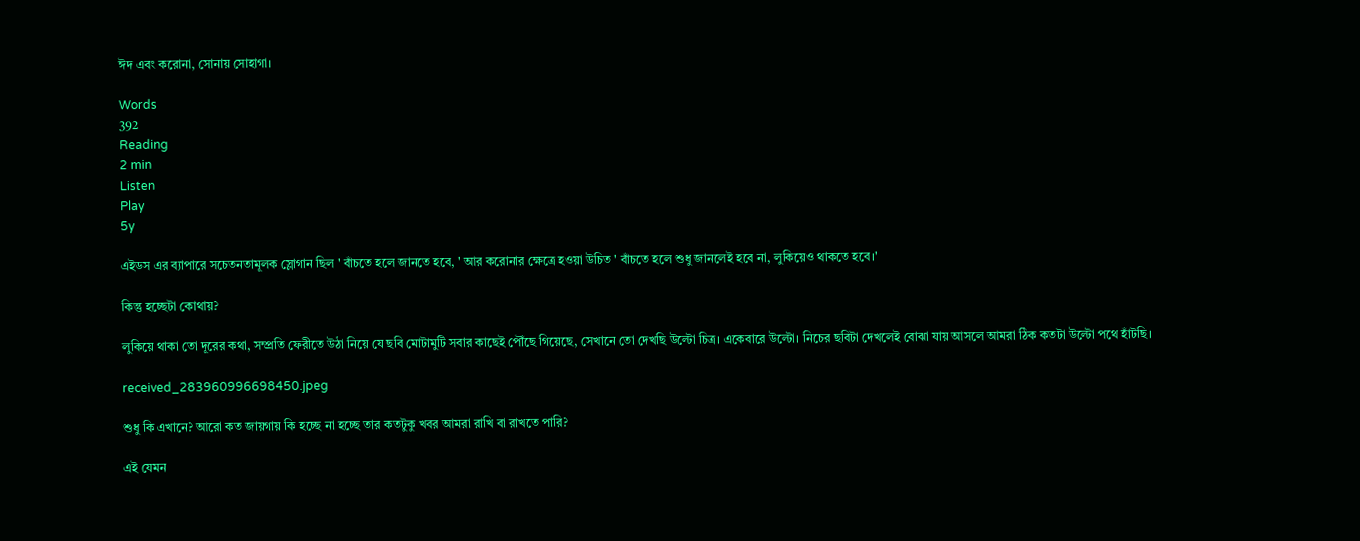ঈদ এবং করোনা, সোনায় সোহাগা।

Words
392
Reading
2 min
Listen
Play
5y

এইডস এর ব্যাপারে সচেতনতামূলক স্লোগান ছিল ' বাঁচতে হলে জানতে হবে, ' আর করোনার ক্ষেত্রে হওয়া উচিত ' বাঁচতে হলে শুধু জানলেই হবে না, লুকিয়েও থাকতে হবে।'

কিন্তু হচ্ছেটা কোথায়?

লুকিয়ে থাকা তো দূরের কথা, সম্প্রতি ফেরীতে উঠা নিয়ে যে ছবি মোটামুটি সবার কাছেই পৌঁছে গিয়েছে, সেখানে তো দেখছি উল্টো চিত্র। একেবারে উল্টো। নিচের ছবিটা দেখলেই বোঝা যায় আসলে আমরা ঠিক কতটা উল্টো পথে হাঁটছি।

received_283960996698450.jpeg

শুধু কি এখানে? আরো কত জায়গায় কি হচ্ছে না হচ্ছে তার কতটুকু খবর আমরা রাখি বা রাখতে পারি?

এই যেমন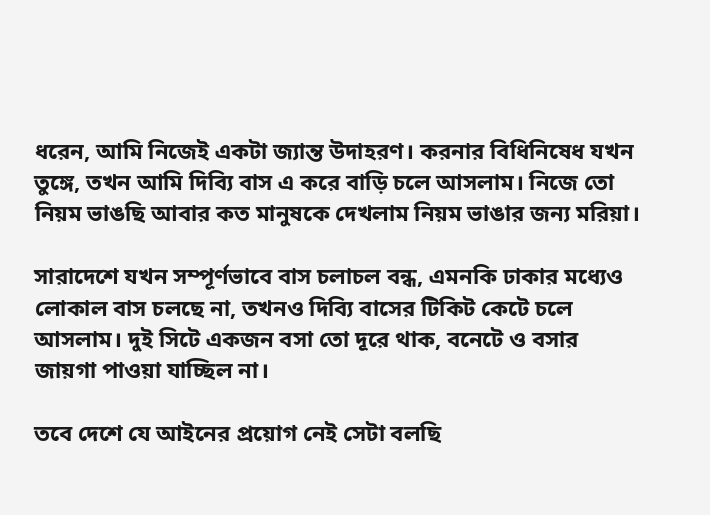ধরেন, আমি নিজেই একটা জ্যান্ত উদাহরণ। করনার বিধিনিষেধ যখন তুঙ্গে, তখন আমি দিব্যি বাস এ করে বাড়ি চলে আসলাম। নিজে তো নিয়ম ভাঙছি আবার কত মানুষকে দেখলাম নিয়ম ভাঙার জন্য মরিয়া।

সারাদেশে যখন সম্পূর্ণভাবে বাস চলাচল বন্ধ, এমনকি ঢাকার মধ্যেও লোকাল বাস চলছে না, তখনও দিব্যি বাসের টিকিট কেটে চলে আসলাম। দুই সিটে একজন বসা তো দূরে থাক, বনেটে ও বসার জায়গা পাওয়া যাচ্ছিল না।

তবে দেশে যে আইনের প্রয়োগ নেই সেটা বলছি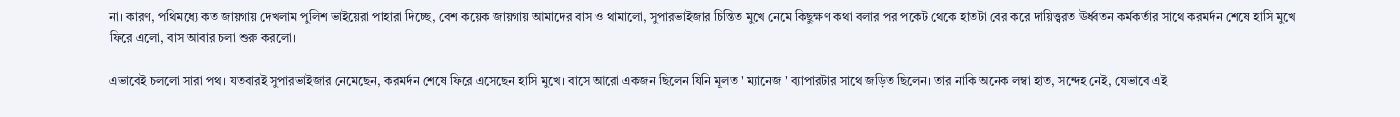না। কারণ, পথিমধ্যে কত জায়গায় দেখলাম পুলিশ ভাইয়েরা পাহারা দিচ্ছে, বেশ কয়েক জায়গায় আমাদের বাস ও থামালো, সুপারভাইজার চিন্তিত মুখে নেমে কিছুক্ষণ কথা বলার পর পকেট থেকে হাতটা বের করে দায়িত্ত্বরত ঊর্ধ্বতন কর্মকর্তার সাথে করমর্দন শেষে হাসি মুখে ফিরে এলো, বাস আবার চলা শুরু করলো।

এভাবেই চললো সারা পথ। যতবারই সুপারভাইজার নেমেছেন, করমর্দন শেষে ফিরে এসেছেন হাসি মুখে। বাসে আরো একজন ছিলেন যিনি মূলত ' ম্যানেজ ' ব্যাপারটার সাথে জড়িত ছিলেন। তার নাকি অনেক লম্বা হাত, সন্দেহ নেই, যেভাবে এই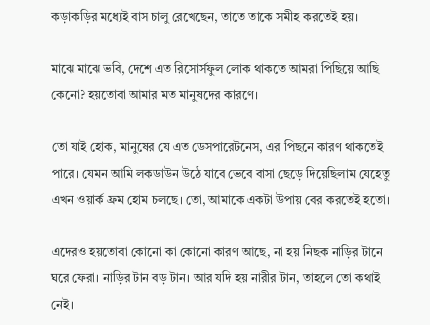কড়াকড়ির মধ্যেই বাস চালু রেখেছেন, তাতে তাকে সমীহ করতেই হয়।

মাঝে মাঝে ভবি, দেশে এত রিসোর্সফুল লোক থাকতে আমরা পিছিয়ে আছি কেনো? হয়তোবা আমার মত মানুষদের কারণে।

তো যাই হোক, মানুষের যে এত ডেসপারেটনেস, এর পিছনে কারণ থাকতেই পারে। যেমন আমি লকডাউন উঠে যাবে ভেবে বাসা ছেড়ে দিয়েছিলাম যেহেতু এখন ওয়ার্ক ফ্রম হোম চলছে। তো, আমাকে একটা উপায় বের করতেই হতো।

এদেরও হয়তোবা কোনো কা কোনো কারণ আছে, না হয় নিছক নাড়ির টানে ঘরে ফেরা। নাড়ির টান বড় টান। আর যদি হয় নারীর টান, তাহলে তো কথাই নেই।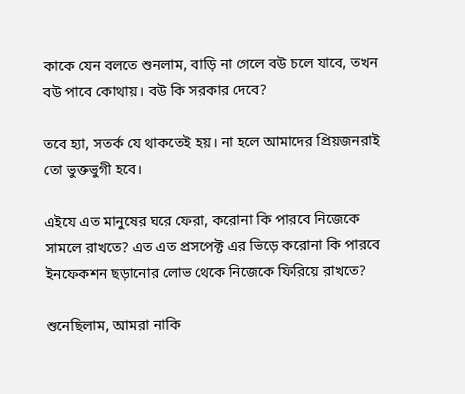কাকে যেন বলতে শুনলাম, বাড়ি না গেলে বউ চলে যাবে, তখন বউ পাবে কোথায়। বউ কি সরকার দেবে?

তবে হ্যা, সতর্ক যে থাকতেই হয়। না হলে আমাদের প্রিয়জনরাই তো ভুক্তভুগী হবে।

এইযে এত মানুষের ঘরে ফেরা, করোনা কি পারবে নিজেকে সামলে রাখতে? এত এত প্রসপেক্ট এর ভিড়ে করোনা কি পারবে ইনফেকশন ছড়ানোর লোভ থেকে নিজেকে ফিরিয়ে রাখতে?

শুনেছিলাম, আমরা নাকি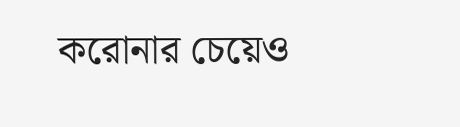করোনার চেয়েও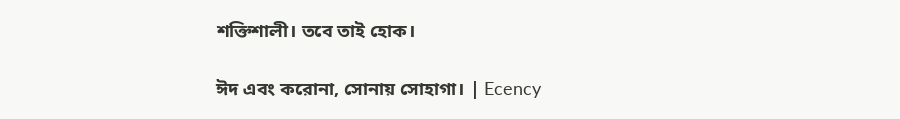শক্তিশালী। তবে তাই হোক।

ঈদ এবং করোনা, সোনায় সোহাগা। | Ecency